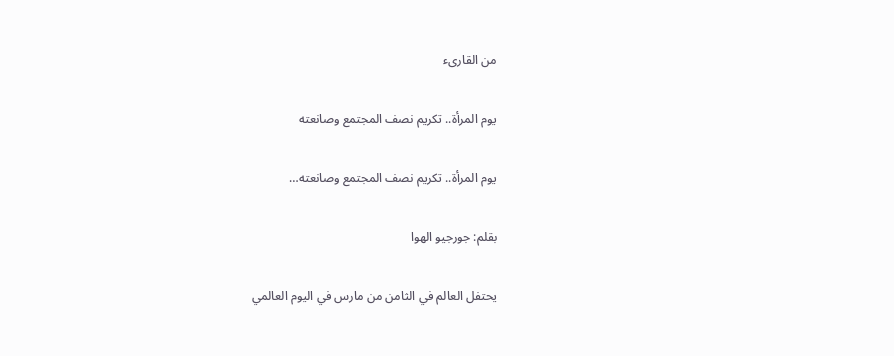من القارىء

يوم المرأة.. تكريم نصف المجتمع وصانعته

يوم المرأة.. تكريم نصف المجتمع وصانعته…

بقلم: جورجيو الهوا

يحتفل العالم في الثامن من مارس في اليوم العالمي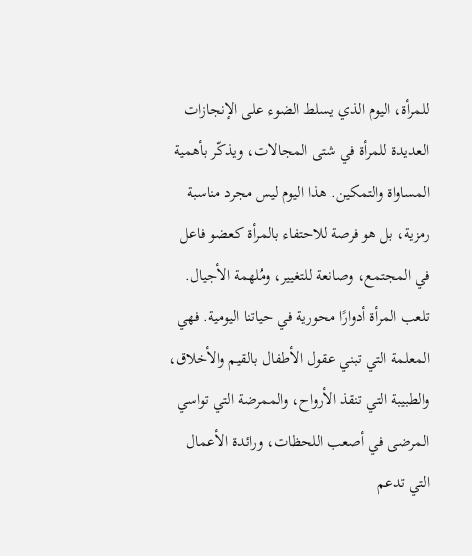للمرأة، اليوم الذي يسلط الضوء على الإنجازات العديدة للمرأة في شتى المجالات، ويذكّر بأهمية المساواة والتمكين. هذا اليوم ليس مجرد مناسبة رمزية، بل هو فرصة للاحتفاء بالمرأة كعضو فاعل في المجتمع، وصانعة للتغيير، ومُلهمة الأجيال.
تلعب المرأة أدوارًا محورية في حياتنا اليومية. فهي المعلمة التي تبني عقول الأطفال بالقيم والأخلاق، والطبيبة التي تنقذ الأرواح، والممرضة التي تواسي المرضى في أصعب اللحظات، ورائدة الأعمال التي تدعم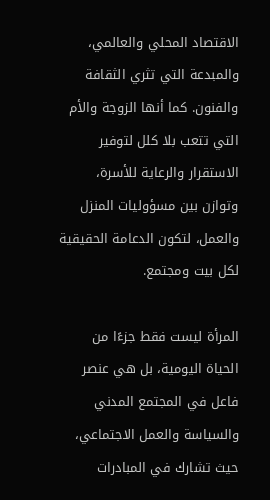الاقتصاد المحلي والعالمي، والمبدعة التي تثري الثقافة والفنون. كما أنها الزوجة والأم التي تتعب بلا كلل لتوفير الاستقرار والرعاية للأسرة، وتوازن بين مسؤوليات المنزل والعمل، لتكون الدعامة الحقيقية لكل بيت ومجتمع.

المرأة ليست فقط جزءًا من الحياة اليومية، بل هي عنصر فاعل في المجتمع المدني والسياسة والعمل الاجتماعي، حيث تشارك في المبادرات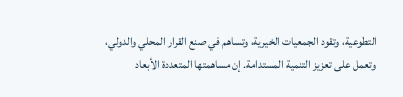التطوعية، وتقود الجمعيات الخيرية، وتساهم في صنع القرار المحلي والدولي، وتعمل على تعزيز التنمية المستدامة. إن مساهمتها المتعددة الأبعاد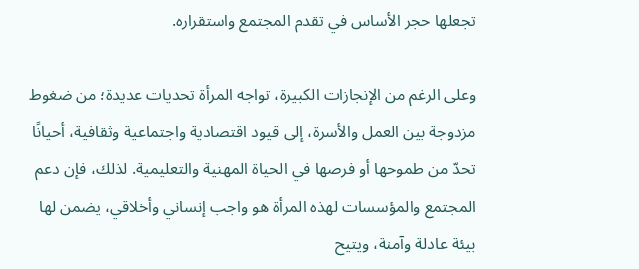تجعلها حجر الأساس في تقدم المجتمع واستقراره.

وعلى الرغم من الإنجازات الكبيرة، تواجه المرأة تحديات عديدة؛ من ضغوط مزدوجة بين العمل والأسرة، إلى قيود اقتصادية واجتماعية وثقافية، أحيانًا تحدّ من طموحها أو فرصها في الحياة المهنية والتعليمية. لذلك، فإن دعم المجتمع والمؤسسات لهذه المرأة هو واجب إنساني وأخلاقي، يضمن لها بيئة عادلة وآمنة، ويتيح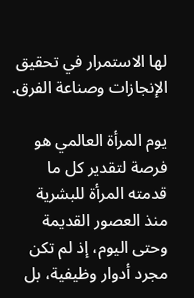لها الاستمرار في تحقيق الإنجازات وصناعة الفرق.

يوم المرأة العالمي هو فرصة لتقدير كل ما قدمته المرأة للبشرية منذ العصور القديمة وحتى اليوم، إذ لم تكن مجرد أدوار وظيفية، بل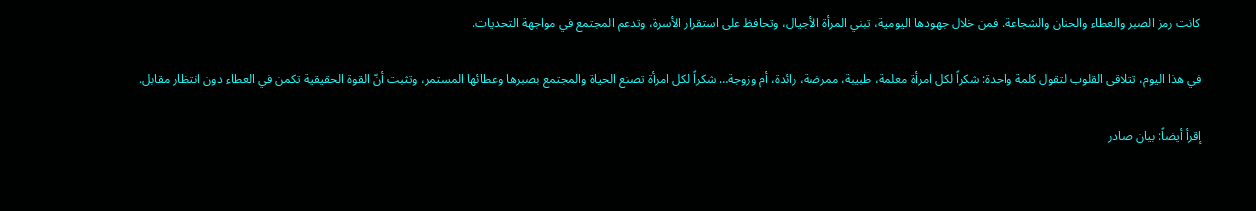كانت رمز الصبر والعطاء والحنان والشجاعة. فمن خلال جهودها اليومية، تبني المرأة الأجيال، وتحافظ على استقرار الأسرة، وتدعم المجتمع في مواجهة التحديات.

في هذا اليوم، تتلاقى القلوب لتقول كلمة واحدة: شكراً لكل امرأة معلمة، طبيبة، ممرضة، رائدة، أم وزوجة… شكراً لكل امرأة تصنع الحياة والمجتمع بصبرها وعطائها المستمر، وتثبت أنّ القوة الحقيقية تكمن في العطاء دون انتظار مقابل.

إقرأ أيضاً: بيان صادر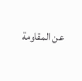عن المقاومة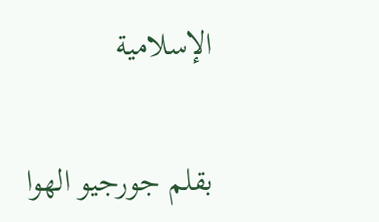الإسلامية

بقلم جورجيو الهوا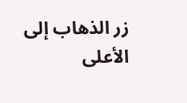زر الذهاب إلى الأعلى